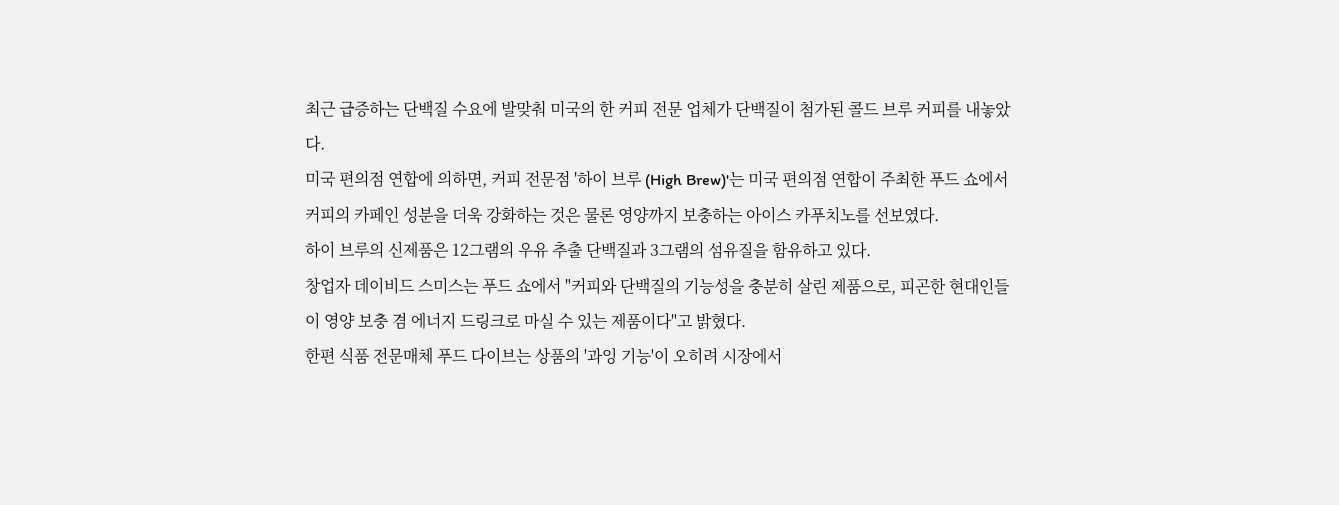최근 급증하는 단백질 수요에 발맞춰 미국의 한 커피 전문 업체가 단백질이 첨가된 콜드 브루 커피를 내놓았다.
미국 편의점 연합에 의하면, 커피 전문점 '하이 브루 (High Brew)'는 미국 편의점 연합이 주최한 푸드 쇼에서 커피의 카페인 성분을 더욱 강화하는 것은 물론 영양까지 보충하는 아이스 카푸치노를 선보였다.
하이 브루의 신제품은 12그램의 우유 추출 단백질과 3그램의 섬유질을 함유하고 있다.
창업자 데이비드 스미스는 푸드 쇼에서 "커피와 단백질의 기능성을 충분히 살린 제품으로, 피곤한 현대인들이 영양 보충 겸 에너지 드링크로 마실 수 있는 제품이다"고 밝혔다.
한편 식품 전문매체 푸드 다이브는 상품의 '과잉 기능'이 오히려 시장에서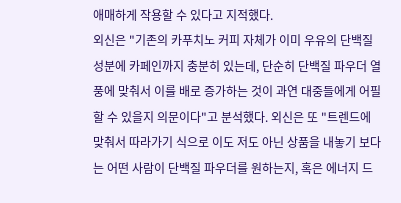애매하게 작용할 수 있다고 지적했다.
외신은 "기존의 카푸치노 커피 자체가 이미 우유의 단백질 성분에 카페인까지 충분히 있는데, 단순히 단백질 파우더 열풍에 맞춰서 이를 배로 증가하는 것이 과연 대중들에게 어필할 수 있을지 의문이다"고 분석했다. 외신은 또 "트렌드에 맞춰서 따라가기 식으로 이도 저도 아닌 상품을 내놓기 보다는 어떤 사람이 단백질 파우더를 원하는지, 혹은 에너지 드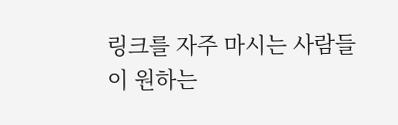링크를 자주 마시는 사람들이 원하는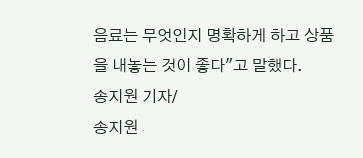음료는 무엇인지 명확하게 하고 상품을 내놓는 것이 좋다"고 말했다.
송지원 기자/
송지원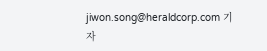jiwon.song@heraldcorp.com 기자